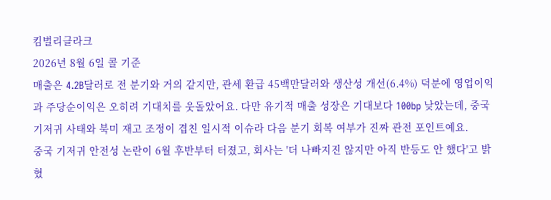킴벌리클라크
2026년 8월 6일 콜 기준
매출은 4.2B달러로 전 분기와 거의 같지만, 관세 환급 45백만달러와 생산성 개선(6.4%) 덕분에 영업이익과 주당순이익은 오히려 기대치를 웃돌았어요. 다만 유기적 매출 성장은 기대보다 100bp 낮았는데, 중국 기저귀 사태와 북미 재고 조정이 겹친 일시적 이슈라 다음 분기 회복 여부가 진짜 관전 포인트예요.
중국 기저귀 안전성 논란이 6월 후반부터 터졌고, 회사는 '더 나빠지진 않지만 아직 반등도 안 했다'고 밝혔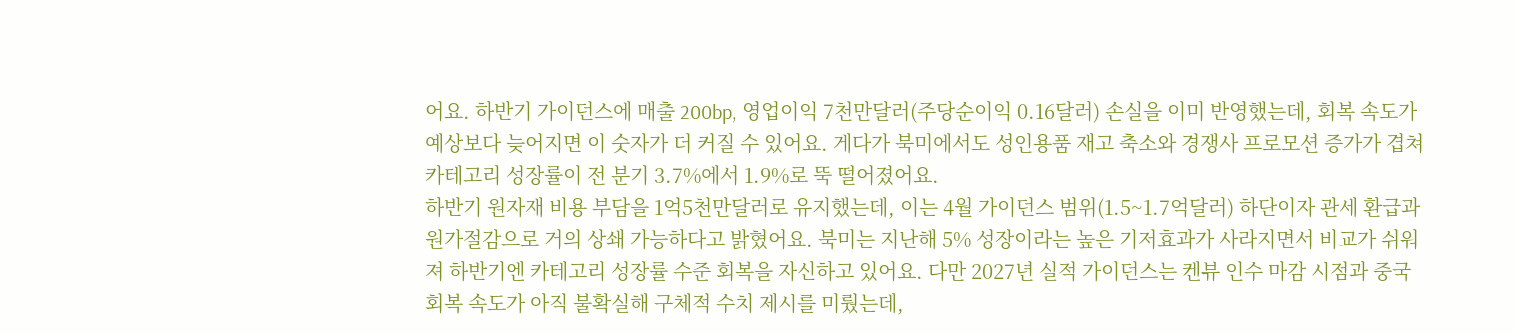어요. 하반기 가이던스에 매출 200bp, 영업이익 7천만달러(주당순이익 0.16달러) 손실을 이미 반영했는데, 회복 속도가 예상보다 늦어지면 이 숫자가 더 커질 수 있어요. 게다가 북미에서도 성인용품 재고 축소와 경쟁사 프로모션 증가가 겹쳐 카테고리 성장률이 전 분기 3.7%에서 1.9%로 뚝 떨어졌어요.
하반기 원자재 비용 부담을 1억5천만달러로 유지했는데, 이는 4월 가이던스 범위(1.5~1.7억달러) 하단이자 관세 환급과 원가절감으로 거의 상쇄 가능하다고 밝혔어요. 북미는 지난해 5% 성장이라는 높은 기저효과가 사라지면서 비교가 쉬워져 하반기엔 카테고리 성장률 수준 회복을 자신하고 있어요. 다만 2027년 실적 가이던스는 켄뷰 인수 마감 시점과 중국 회복 속도가 아직 불확실해 구체적 수치 제시를 미뤘는데,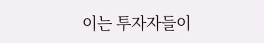이는 투자자들이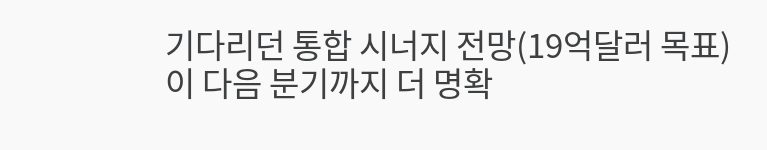기다리던 통합 시너지 전망(19억달러 목표)이 다음 분기까지 더 명확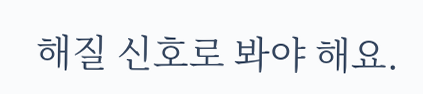해질 신호로 봐야 해요.